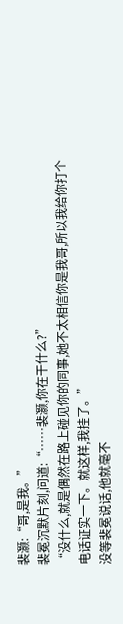裴灏:“哥,是我。”
裴冕沉默片刻,问道:“……裴灏,你在干什么?”
“没什么,就是偶然在路上碰见你的同事,她不太相信你是我哥,所以我给你打个电话证实一下。就这样,我挂了。”
没等裴冕说话,他就毫不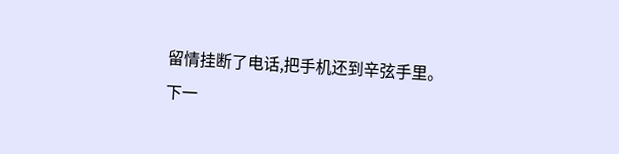留情挂断了电话,把手机还到辛弦手里。
下一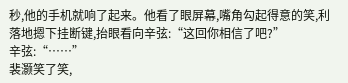秒,他的手机就响了起来。他看了眼屏幕,嘴角勾起得意的笑,利落地摁下挂断键,抬眼看向辛弦:“这回你相信了吧?”
辛弦:“……”
裴灏笑了笑,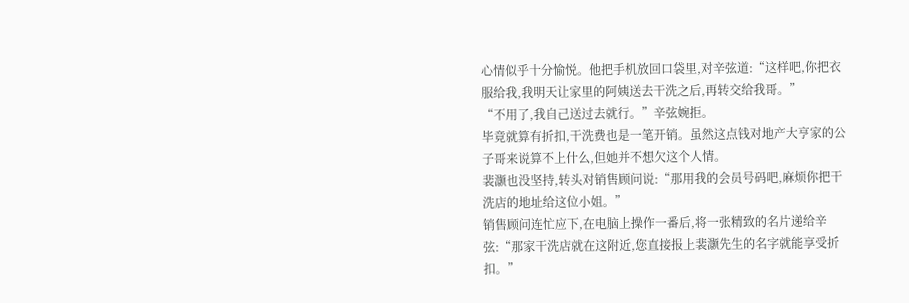心情似乎十分愉悦。他把手机放回口袋里,对辛弦道:“这样吧,你把衣服给我,我明天让家里的阿姨送去干洗之后,再转交给我哥。”
“不用了,我自己送过去就行。”辛弦婉拒。
毕竟就算有折扣,干洗费也是一笔开销。虽然这点钱对地产大亨家的公子哥来说算不上什么,但她并不想欠这个人情。
裴灏也没坚持,转头对销售顾问说:“那用我的会员号码吧,麻烦你把干洗店的地址给这位小姐。”
销售顾问连忙应下,在电脑上操作一番后,将一张精致的名片递给辛弦:“那家干洗店就在这附近,您直接报上裴灏先生的名字就能享受折扣。”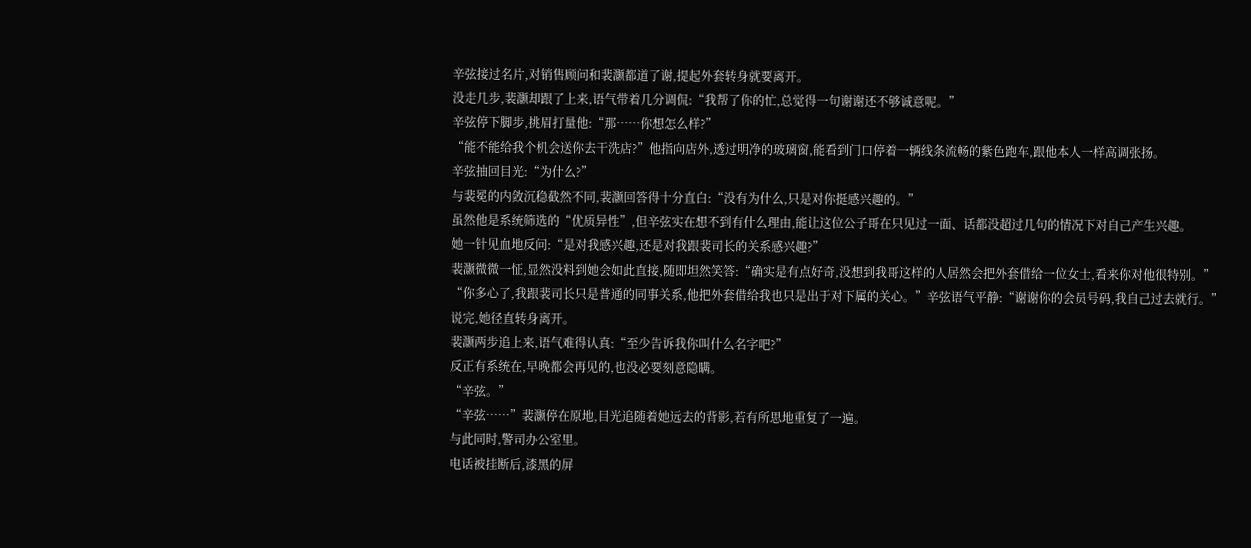辛弦接过名片,对销售顾问和裴灏都道了谢,提起外套转身就要离开。
没走几步,裴灏却跟了上来,语气带着几分调侃:“我帮了你的忙,总觉得一句谢谢还不够诚意呢。”
辛弦停下脚步,挑眉打量他:“那……你想怎么样?”
“能不能给我个机会送你去干洗店?”他指向店外,透过明净的玻璃窗,能看到门口停着一辆线条流畅的紫色跑车,跟他本人一样高调张扬。
辛弦抽回目光:“为什么?”
与裴冕的内敛沉稳截然不同,裴灏回答得十分直白:“没有为什么,只是对你挺感兴趣的。”
虽然他是系统筛选的“优质异性”,但辛弦实在想不到有什么理由,能让这位公子哥在只见过一面、话都没超过几句的情况下对自己产生兴趣。
她一针见血地反问:“是对我感兴趣,还是对我跟裴司长的关系感兴趣?”
裴灏微微一怔,显然没料到她会如此直接,随即坦然笑答:“确实是有点好奇,没想到我哥这样的人居然会把外套借给一位女士,看来你对他很特别。”
“你多心了,我跟裴司长只是普通的同事关系,他把外套借给我也只是出于对下属的关心。”辛弦语气平静:“谢谢你的会员号码,我自己过去就行。”
说完,她径直转身离开。
裴灏两步追上来,语气难得认真:“至少告诉我你叫什么名字吧?”
反正有系统在,早晚都会再见的,也没必要刻意隐瞒。
“辛弦。”
“辛弦……”裴灏停在原地,目光追随着她远去的背影,若有所思地重复了一遍。
与此同时,警司办公室里。
电话被挂断后,漆黑的屏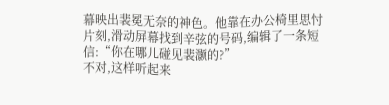幕映出裴冕无奈的神色。他靠在办公椅里思忖片刻,滑动屏幕找到辛弦的号码,编辑了一条短信:“你在哪儿碰见裴灏的?”
不对,这样听起来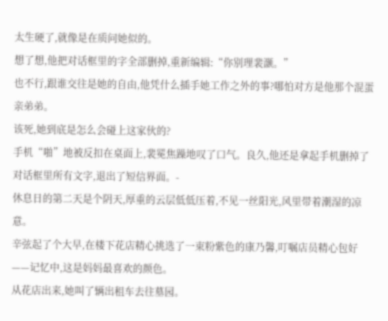太生硬了,就像是在质问她似的。
想了想,他把对话框里的字全部删掉,重新编辑:“你别理裴灏。”
也不行,跟谁交往是她的自由,他凭什么插手她工作之外的事?哪怕对方是他那个混蛋亲弟弟。
该死,她到底是怎么会碰上这家伙的?
手机“啪”地被反扣在桌面上,裴冕焦躁地叹了口气。良久,他还是拿起手机删掉了对话框里所有文字,退出了短信界面。-
休息日的第二天是个阴天,厚重的云层低低压着,不见一丝阳光,风里带着潮湿的凉意。
辛弦起了个大早,在楼下花店精心挑选了一束粉紫色的康乃馨,叮嘱店员精心包好——记忆中,这是妈妈最喜欢的颜色。
从花店出来,她叫了辆出租车去往墓园。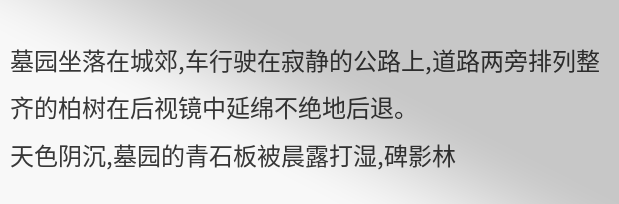墓园坐落在城郊,车行驶在寂静的公路上,道路两旁排列整齐的柏树在后视镜中延绵不绝地后退。
天色阴沉,墓园的青石板被晨露打湿,碑影林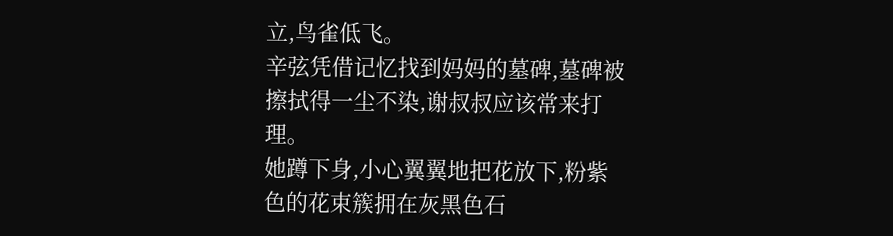立,鸟雀低飞。
辛弦凭借记忆找到妈妈的墓碑,墓碑被擦拭得一尘不染,谢叔叔应该常来打理。
她蹲下身,小心翼翼地把花放下,粉紫色的花束簇拥在灰黑色石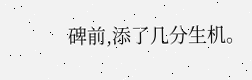碑前,添了几分生机。